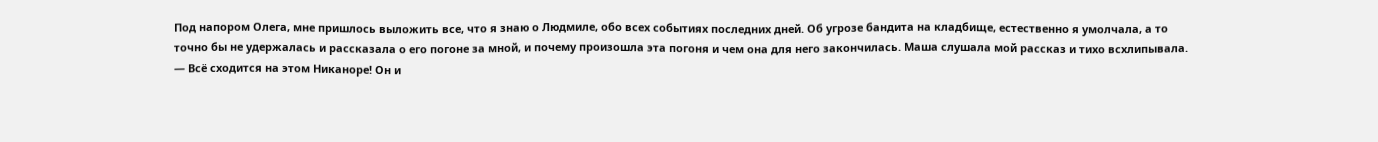Под напором Олега, мне пришлось выложить все, что я знаю о Людмиле, обо всех событиях последних дней. Об угрозе бандита на кладбище, естественно я умолчала, а то точно бы не удержалась и рассказала о его погоне за мной, и почему произошла эта погоня и чем она для него закончилась. Маша слушала мой рассказ и тихо всхлипывала.
— Всё сходится на этом Никаноре! Он и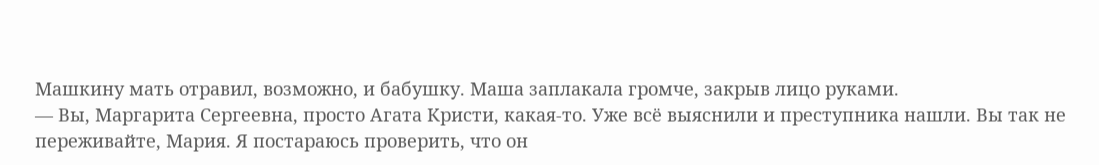Машкину мать отравил, возможно, и бабушку. Маша заплакала громче, закрыв лицо руками.
— Вы, Маргарита Сергеевна, просто Агата Кристи, какая-то. Уже всё выяснили и преступника нашли. Вы так не переживайте, Мария. Я постараюсь проверить, что он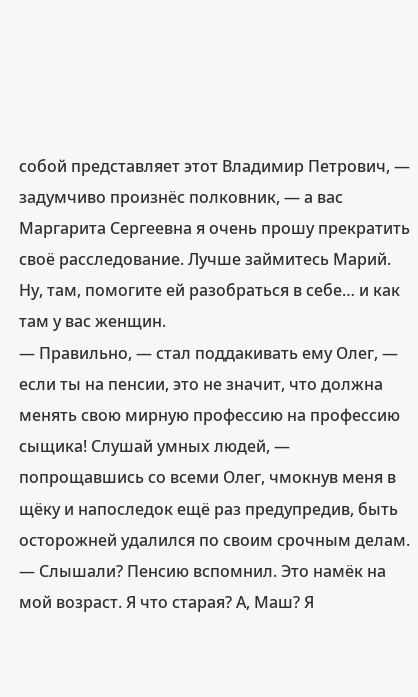собой представляет этот Владимир Петрович, — задумчиво произнёс полковник, — а вас Маргарита Сергеевна я очень прошу прекратить своё расследование. Лучше займитесь Марий. Ну, там, помогите ей разобраться в себе… и как там у вас женщин.
— Правильно, — стал поддакивать ему Олег, — если ты на пенсии, это не значит, что должна менять свою мирную профессию на профессию сыщика! Слушай умных людей, — попрощавшись со всеми Олег, чмокнув меня в щёку и напоследок ещё раз предупредив, быть осторожней удалился по своим срочным делам.
— Слышали? Пенсию вспомнил. Это намёк на мой возраст. Я что старая? А, Маш? Я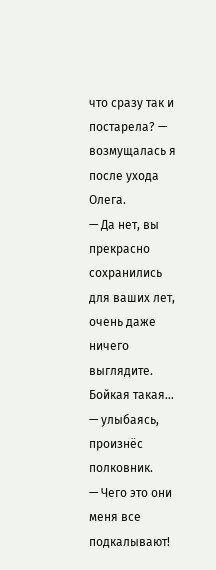что сразу так и постарела? — возмущалась я после ухода Олега.
— Да нет, вы прекрасно сохранились для ваших лет, очень даже ничего выглядите. Бойкая такая… — улыбаясь, произнёс полковник.
— Чего это они меня все подкалывают!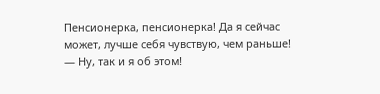Пенсионерка, пенсионерка! Да я сейчас может, лучше себя чувствую, чем раньше!
— Ну, так и я об этом!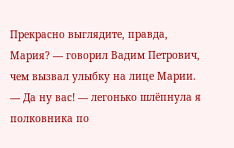Прекрасно выглядите, правда, Мария? — говорил Вадим Петрович, чем вызвал улыбку на лице Марии.
— Да ну вас! — легонько шлёпнула я полковника по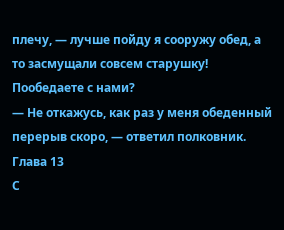плечу, — лучше пойду я сооружу обед, а то засмущали совсем старушку! Пообедаете с нами?
— Не откажусь, как раз у меня обеденный перерыв скоро, — ответил полковник.
Глава 13
С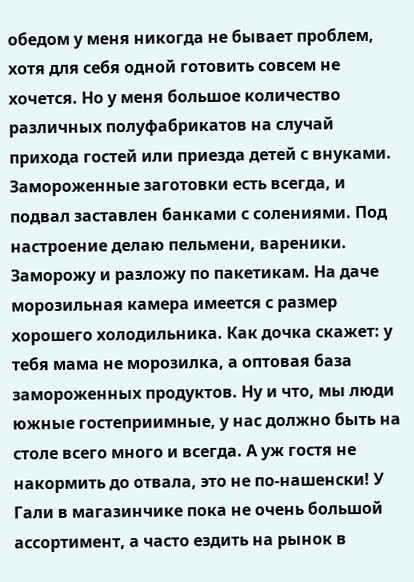обедом у меня никогда не бывает проблем, хотя для себя одной готовить совсем не хочется. Но у меня большое количество различных полуфабрикатов на случай прихода гостей или приезда детей с внуками. Замороженные заготовки есть всегда, и подвал заставлен банками с солениями. Под настроение делаю пельмени, вареники. Заморожу и разложу по пакетикам. На даче морозильная камера имеется с размер хорошего холодильника. Как дочка скажет: у тебя мама не морозилка, а оптовая база замороженных продуктов. Ну и что, мы люди южные гостеприимные, у нас должно быть на столе всего много и всегда. А уж гостя не накормить до отвала, это не по-нашенски! У Гали в магазинчике пока не очень большой ассортимент, а часто ездить на рынок в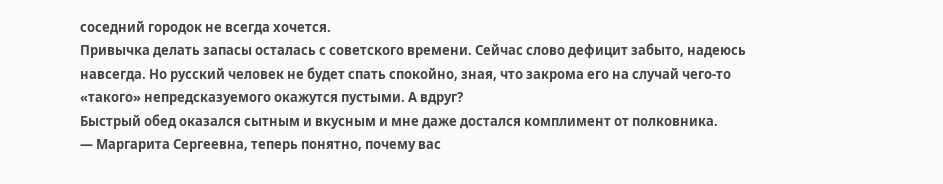соседний городок не всегда хочется.
Привычка делать запасы осталась с советского времени. Сейчас слово дефицит забыто, надеюсь навсегда. Но русский человек не будет спать спокойно, зная, что закрома его на случай чего-то «такого» непредсказуемого окажутся пустыми. А вдруг?
Быстрый обед оказался сытным и вкусным и мне даже достался комплимент от полковника.
— Маргарита Сергеевна, теперь понятно, почему вас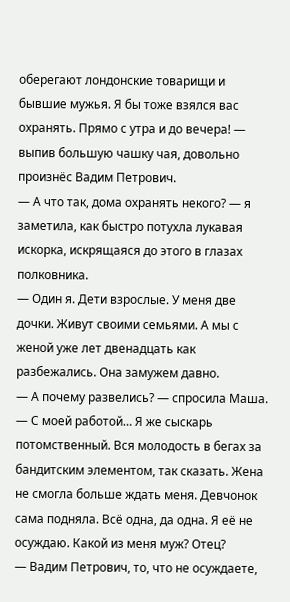оберегают лондонские товарищи и бывшие мужья. Я бы тоже взялся вас охранять. Прямо с утра и до вечера! — выпив большую чашку чая, довольно произнёс Вадим Петрович.
— А что так, дома охранять некого? — я заметила, как быстро потухла лукавая искорка, искрящаяся до этого в глазах полковника.
— Один я. Дети взрослые. У меня две дочки. Живут своими семьями. А мы с женой уже лет двенадцать как разбежались. Она замужем давно.
— А почему развелись? — спросила Маша.
— С моей работой… Я же сыскарь потомственный. Вся молодость в бегах за бандитским элементом, так сказать. Жена не смогла больше ждать меня. Девчонок сама подняла. Всё одна, да одна. Я её не осуждаю. Какой из меня муж? Отец?
— Вадим Петрович, то, что не осуждаете,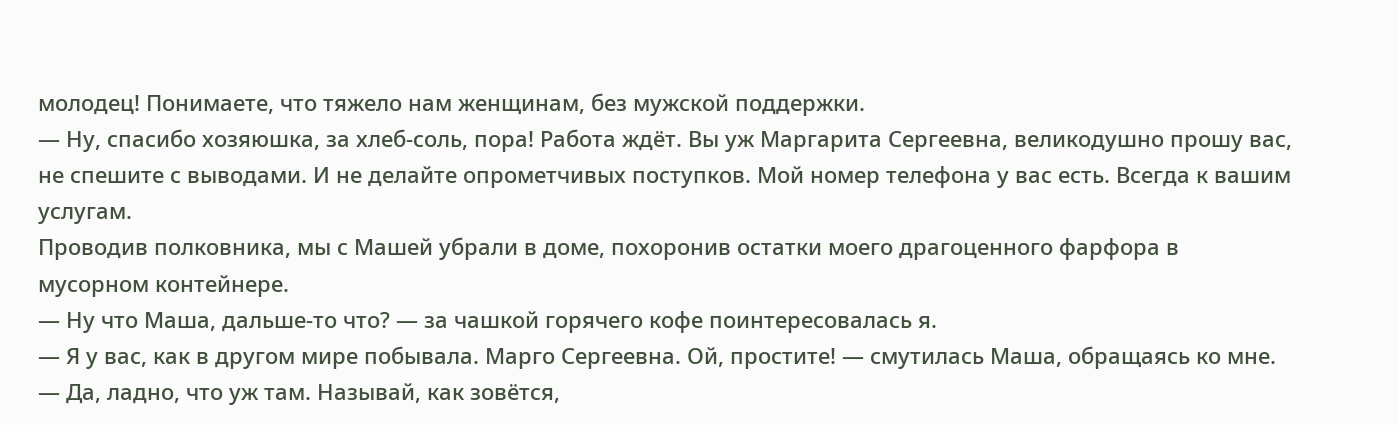молодец! Понимаете, что тяжело нам женщинам, без мужской поддержки.
— Ну, спасибо хозяюшка, за хлеб-соль, пора! Работа ждёт. Вы уж Маргарита Сергеевна, великодушно прошу вас, не спешите с выводами. И не делайте опрометчивых поступков. Мой номер телефона у вас есть. Всегда к вашим услугам.
Проводив полковника, мы с Машей убрали в доме, похоронив остатки моего драгоценного фарфора в мусорном контейнере.
— Ну что Маша, дальше-то что? — за чашкой горячего кофе поинтересовалась я.
— Я у вас, как в другом мире побывала. Марго Сергеевна. Ой, простите! — смутилась Маша, обращаясь ко мне.
— Да, ладно, что уж там. Называй, как зовётся,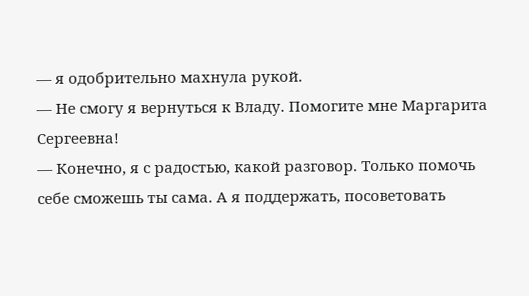— я одобрительно махнула рукой.
— Не смогу я вернуться к Владу. Помогите мне Маргарита Сергеевна!
— Конечно, я с радостью, какой разговор. Только помочь себе сможешь ты сама. А я поддержать, посоветовать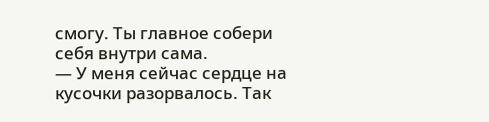смогу. Ты главное собери себя внутри сама.
— У меня сейчас сердце на кусочки разорвалось. Так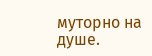муторно на душе.